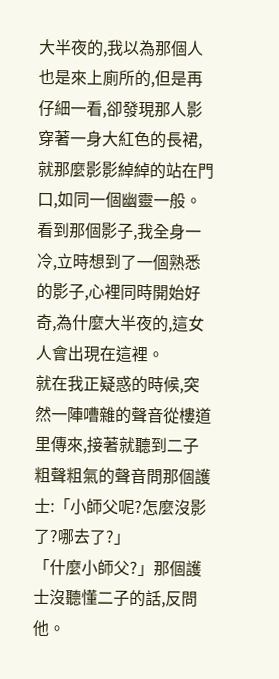大半夜的,我以為那個人也是來上廁所的,但是再仔細一看,卻發現那人影穿著一身大紅色的長裙,就那麼影影綽綽的站在門口,如同一個幽靈一般。
看到那個影子,我全身一冷,立時想到了一個熟悉的影子,心裡同時開始好奇,為什麼大半夜的,這女人會出現在這裡。
就在我正疑惑的時候,突然一陣嘈雜的聲音從樓道里傳來,接著就聽到二子粗聲粗氣的聲音問那個護士:「小師父呢?怎麼沒影了?哪去了?」
「什麼小師父?」那個護士沒聽懂二子的話,反問他。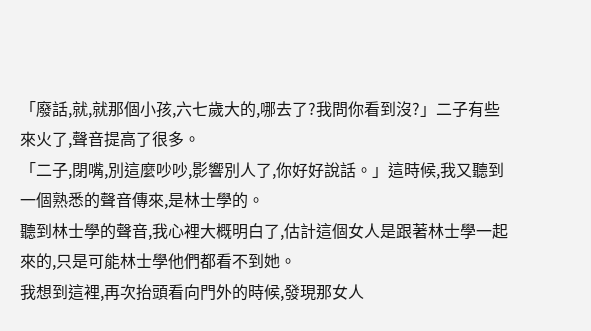「廢話,就,就那個小孩,六七歲大的,哪去了?我問你看到沒?」二子有些來火了,聲音提高了很多。
「二子,閉嘴,別這麼吵吵,影響別人了,你好好說話。」這時候,我又聽到一個熟悉的聲音傳來,是林士學的。
聽到林士學的聲音,我心裡大概明白了,估計這個女人是跟著林士學一起來的,只是可能林士學他們都看不到她。
我想到這裡,再次抬頭看向門外的時候,發現那女人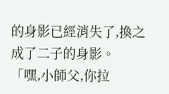的身影已經消失了,換之成了二子的身影。
「嘿,小師父,你拉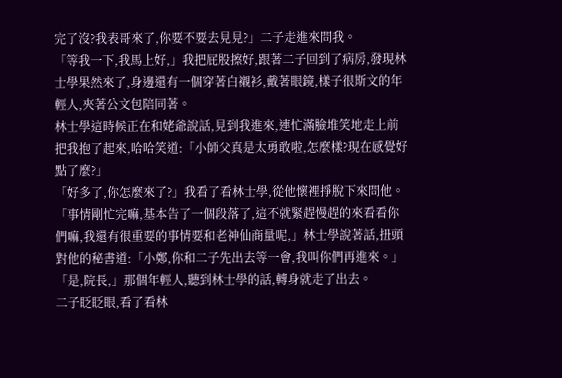完了沒?我表哥來了,你要不要去見見?」二子走進來問我。
「等我一下,我馬上好,」我把屁股擦好,跟著二子回到了病房,發現林士學果然來了,身邊還有一個穿著白襯衫,戴著眼鏡,樣子很斯文的年輕人,夾著公文包陪同著。
林士學這時候正在和姥爺說話,見到我進來,連忙滿臉堆笑地走上前把我抱了起來,哈哈笑道:「小師父真是太勇敢啦,怎麼樣?現在感覺好點了麼?」
「好多了,你怎麼來了?」我看了看林士學,從他懷裡掙脫下來問他。
「事情剛忙完嘛,基本告了一個段落了,這不就緊趕慢趕的來看看你們嘛,我還有很重要的事情要和老神仙商量呢,」林士學說著話,扭頭對他的秘書道:「小鄭,你和二子先出去等一會,我叫你們再進來。」
「是,院長,」那個年輕人,聽到林士學的話,轉身就走了出去。
二子眨眨眼,看了看林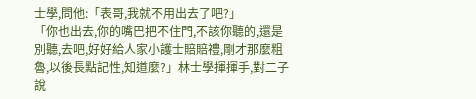士學,問他:「表哥,我就不用出去了吧?」
「你也出去,你的嘴巴把不住門,不該你聽的,還是別聽,去吧,好好給人家小護士賠賠禮,剛才那麼粗魯,以後長點記性,知道麼?」林士學揮揮手,對二子說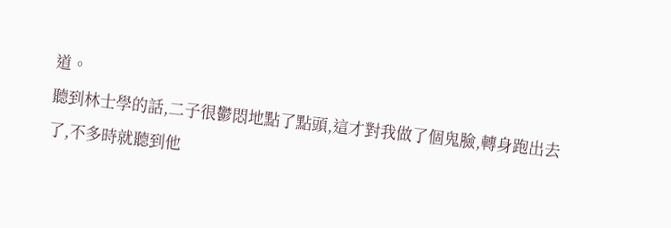道。
聽到林士學的話,二子很鬱悶地點了點頭,這才對我做了個鬼臉,轉身跑出去了,不多時就聽到他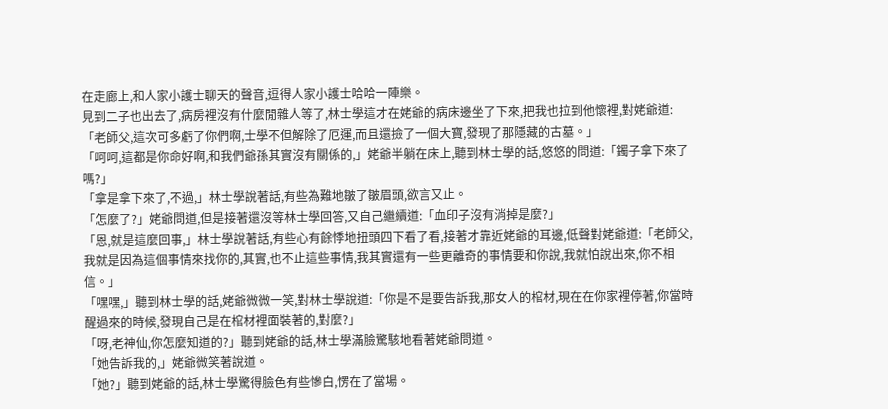在走廊上,和人家小護士聊天的聲音,逗得人家小護士哈哈一陣樂。
見到二子也出去了,病房裡沒有什麼閒雜人等了,林士學這才在姥爺的病床邊坐了下來,把我也拉到他懷裡,對姥爺道:「老師父,這次可多虧了你們啊,士學不但解除了厄運,而且還撿了一個大寶,發現了那隱藏的古墓。」
「呵呵,這都是你命好啊,和我們爺孫其實沒有關係的,」姥爺半躺在床上,聽到林士學的話,悠悠的問道:「鐲子拿下來了嗎?」
「拿是拿下來了,不過,」林士學說著話,有些為難地皺了皺眉頭,欲言又止。
「怎麼了?」姥爺問道,但是接著還沒等林士學回答,又自己繼續道:「血印子沒有消掉是麼?」
「恩,就是這麼回事,」林士學說著話,有些心有餘悸地扭頭四下看了看,接著才靠近姥爺的耳邊,低聲對姥爺道:「老師父,我就是因為這個事情來找你的,其實,也不止這些事情,我其實還有一些更離奇的事情要和你說,我就怕說出來,你不相信。」
「嘿嘿,」聽到林士學的話,姥爺微微一笑,對林士學說道:「你是不是要告訴我,那女人的棺材,現在在你家裡停著,你當時醒過來的時候,發現自己是在棺材裡面裝著的,對麼?」
「呀,老神仙,你怎麼知道的?」聽到姥爺的話,林士學滿臉驚駭地看著姥爺問道。
「她告訴我的,」姥爺微笑著說道。
「她?」聽到姥爺的話,林士學驚得臉色有些慘白,愣在了當場。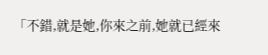「不錯,就是她,你來之前,她就已經來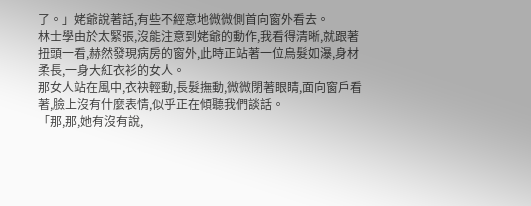了。」姥爺說著話,有些不經意地微微側首向窗外看去。
林士學由於太緊張,沒能注意到姥爺的動作,我看得清晰,就跟著扭頭一看,赫然發現病房的窗外,此時正站著一位烏髮如瀑,身材柔長,一身大紅衣衫的女人。
那女人站在風中,衣袂輕動,長髮撫動,微微閉著眼睛,面向窗戶看著,臉上沒有什麼表情,似乎正在傾聽我們談話。
「那,那,她有沒有說,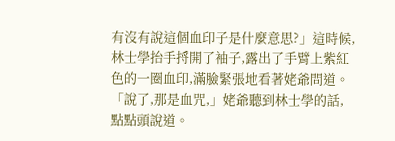有沒有說這個血印子是什麼意思?」這時候,林士學抬手捋開了袖子,露出了手臂上紫紅色的一圈血印,滿臉緊張地看著姥爺問道。
「說了,那是血咒,」姥爺聽到林士學的話,點點頭說道。